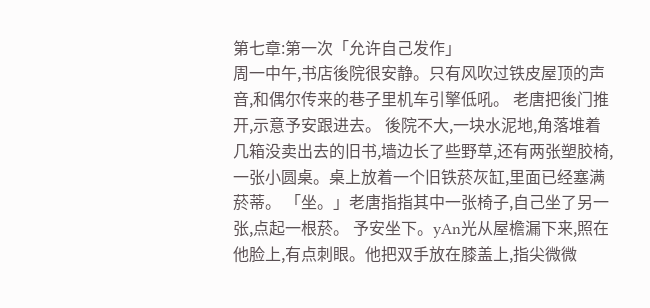第七章:第一次「允许自己发作」
周一中午,书店後院很安静。只有风吹过铁皮屋顶的声音,和偶尔传来的巷子里机车引擎低吼。 老唐把後门推开,示意予安跟进去。 後院不大,一块水泥地,角落堆着几箱没卖出去的旧书,墙边长了些野草,还有两张塑胶椅,一张小圆桌。桌上放着一个旧铁菸灰缸,里面已经塞满菸蒂。 「坐。」老唐指指其中一张椅子,自己坐了另一张,点起一根菸。 予安坐下。yAn光从屋檐漏下来,照在他脸上,有点刺眼。他把双手放在膝盖上,指尖微微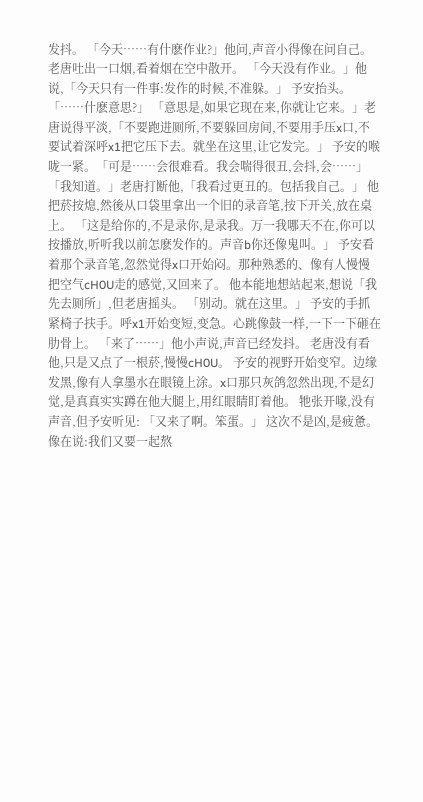发抖。 「今天……有什麽作业?」他问,声音小得像在问自己。 老唐吐出一口烟,看着烟在空中散开。 「今天没有作业。」他说,「今天只有一件事:发作的时候,不准躲。」 予安抬头。「……什麽意思?」 「意思是,如果它现在来,你就让它来。」老唐说得平淡,「不要跑进厕所,不要躲回房间,不要用手压x口,不要试着深呼x1把它压下去。就坐在这里,让它发完。」 予安的喉咙一紧。「可是……会很难看。我会喘得很丑,会抖,会……」 「我知道。」老唐打断他,「我看过更丑的。包括我自己。」 他把菸按熄,然後从口袋里拿出一个旧的录音笔,按下开关,放在桌上。 「这是给你的,不是录你,是录我。万一我哪天不在,你可以按播放,听听我以前怎麽发作的。声音b你还像鬼叫。」 予安看着那个录音笔,忽然觉得x口开始闷。那种熟悉的、像有人慢慢把空气cH0U走的感觉,又回来了。 他本能地想站起来,想说「我先去厕所」,但老唐摇头。 「别动。就在这里。」 予安的手抓紧椅子扶手。呼x1开始变短,变急。心跳像鼓一样,一下一下砸在肋骨上。 「来了……」他小声说,声音已经发抖。 老唐没有看他,只是又点了一根菸,慢慢cH0U。 予安的视野开始变窄。边缘发黑,像有人拿墨水在眼镜上涂。x口那只灰鸽忽然出现,不是幻觉,是真真实实蹲在他大腿上,用红眼睛盯着他。 牠张开喙,没有声音,但予安听见: 「又来了啊。笨蛋。」 这次不是凶,是疲惫。像在说:我们又要一起熬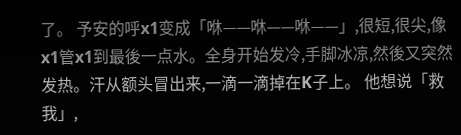了。 予安的呼x1变成「咻——咻——咻——」,很短,很尖,像x1管x1到最後一点水。全身开始发冷,手脚冰凉,然後又突然发热。汗从额头冒出来,一滴一滴掉在K子上。 他想说「救我」,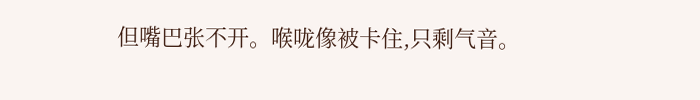但嘴巴张不开。喉咙像被卡住,只剩气音。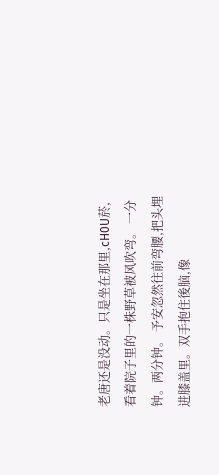老唐还是没动。只是坐在那里,cH0U菸,看着院子里的一株野草被风吹弯。 一分钟。两分钟。 予安忽然往前弯腰,把头埋进膝盖里。双手抱住後脑,像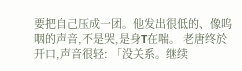要把自己压成一团。他发出很低的、像呜咽的声音,不是哭,是身T在喘。 老唐终於开口,声音很轻: 「没关系。继续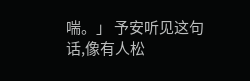喘。」 予安听见这句话,像有人松